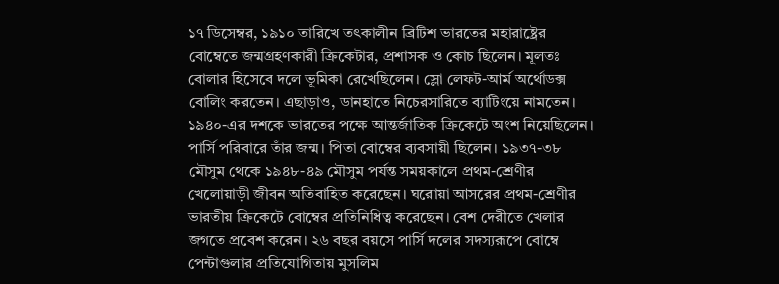১৭ ডিসেম্বর, ১৯১০ তারিখে তৎকালীন ব্রিটিশ ভারতের মহারাষ্ট্রের বোম্বেতে জন্মগ্রহণকারী ক্রিকেটার, প্রশাসক ও কোচ ছিলেন। মূলতঃ বোলার হিসেবে দলে ভূমিকা রেখেছিলেন। স্লো লেফট-আর্ম অর্থোডক্স বোলিং করতেন। এছাড়াও, ডানহাতে নিচেরসারিতে ব্যাটিংয়ে নামতেন। ১৯৪০-এর দশকে ভারতের পক্ষে আন্তর্জাতিক ক্রিকেটে অংশ নিয়েছিলেন।
পার্সি পরিবারে তাঁর জন্ম। পিতা বোম্বের ব্যবসায়ী ছিলেন। ১৯৩৭-৩৮ মৌসুম থেকে ১৯৪৮-৪৯ মৌসুম পর্যন্ত সময়কালে প্রথম-শ্রেণীর খেলোয়াড়ী জীবন অতিবাহিত করেছেন। ঘরোয়া আসরের প্রথম-শ্রেণীর ভারতীয় ক্রিকেটে বোম্বের প্রতিনিধিত্ব করেছেন। বেশ দেরীতে খেলার জগতে প্রবেশ করেন। ২৬ বছর বয়সে পার্সি দলের সদস্যরূপে বোম্বে পেন্টাগুলার প্রতিযোগিতায় মুসলিম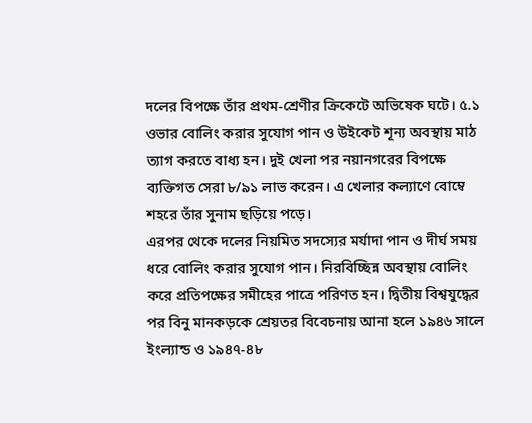দলের বিপক্ষে তাঁর প্রথম-শ্রেণীর ক্রিকেটে অভিষেক ঘটে। ৫.১ ওভার বোলিং করার সুযোগ পান ও উইকেট শূন্য অবস্থায় মাঠ ত্যাগ করতে বাধ্য হন। দুই খেলা পর নয়ানগরের বিপক্ষে ব্যক্তিগত সেরা ৮/৯১ লাভ করেন। এ খেলার কল্যাণে বোম্বে শহরে তাঁর সুনাম ছড়িয়ে পড়ে।
এরপর থেকে দলের নিয়মিত সদস্যের মর্যাদা পান ও দীর্ঘ সময় ধরে বোলিং করার সুযোগ পান। নিরবিচ্ছিন্ন অবস্থায় বোলিং করে প্রতিপক্ষের সমীহের পাত্রে পরিণত হন। দ্বিতীয় বিশ্বযুদ্ধের পর বিনু মানকড়কে শ্রেয়তর বিবেচনায় আনা হলে ১৯৪৬ সালে ইংল্যান্ড ও ১৯৪৭-৪৮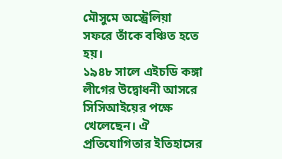মৌসুমে অস্ট্রেলিয়া সফরে তাঁকে বঞ্চিত হতে হয়।
১৯৪৮ সালে এইচডি কঙ্গা লীগের উদ্বোধনী আসরে সিসিআইয়ের পক্ষে খেলেছেন। ঐ প্রতিযোগিতার ইতিহাসের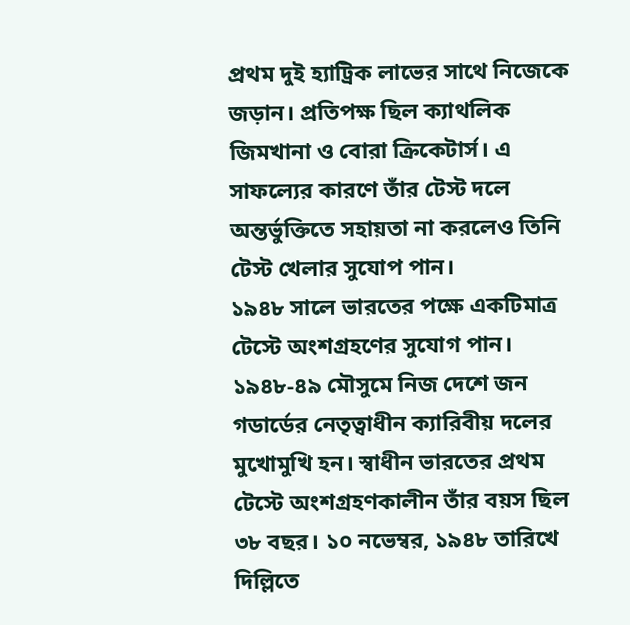প্রথম দুই হ্যাট্রিক লাভের সাথে নিজেকে জড়ান। প্রতিপক্ষ ছিল ক্যাথলিক জিমখানা ও বোরা ক্রিকেটার্স। এ সাফল্যের কারণে তাঁর টেস্ট দলে অন্তর্ভুক্তিতে সহায়তা না করলেও তিনি টেস্ট খেলার সুযোপ পান।
১৯৪৮ সালে ভারতের পক্ষে একটিমাত্র টেস্টে অংশগ্রহণের সুযোগ পান। ১৯৪৮-৪৯ মৌসুমে নিজ দেশে জন গডার্ডের নেতৃত্বাধীন ক্যারিবীয় দলের মুখোমুখি হন। স্বাধীন ভারতের প্রথম টেস্টে অংশগ্রহণকালীন তাঁর বয়স ছিল ৩৮ বছর। ১০ নভেম্বর, ১৯৪৮ তারিখে দিল্লিতে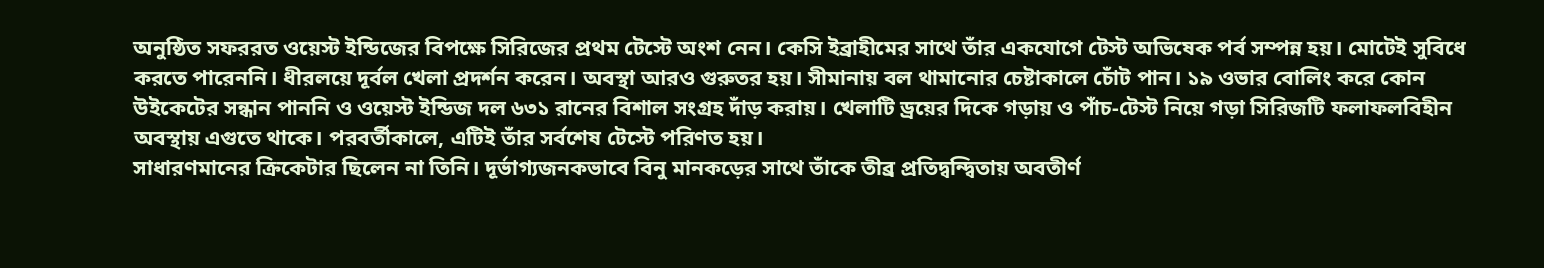অনুষ্ঠিত সফররত ওয়েস্ট ইন্ডিজের বিপক্ষে সিরিজের প্রথম টেস্টে অংশ নেন। কেসি ইব্রাহীমের সাথে তাঁর একযোগে টেস্ট অভিষেক পর্ব সম্পন্ন হয়। মোটেই সুবিধে করতে পারেননি। ধীরলয়ে দূর্বল খেলা প্রদর্শন করেন। অবস্থা আরও গুরুতর হয়। সীমানায় বল থামানোর চেষ্টাকালে চোঁট পান। ১৯ ওভার বোলিং করে কোন উইকেটের সন্ধান পাননি ও ওয়েস্ট ইন্ডিজ দল ৬৩১ রানের বিশাল সংগ্রহ দাঁড় করায়। খেলাটি ড্রয়ের দিকে গড়ায় ও পাঁচ-টেস্ট নিয়ে গড়া সিরিজটি ফলাফলবিহীন অবস্থায় এগুতে থাকে। পরবর্তীকালে, এটিই তাঁর সর্বশেষ টেস্টে পরিণত হয়।
সাধারণমানের ক্রিকেটার ছিলেন না তিনি। দূর্ভাগ্যজনকভাবে বিনু মানকড়ের সাথে তাঁকে তীব্র প্রতিদ্বন্দ্বিতায় অবতীর্ণ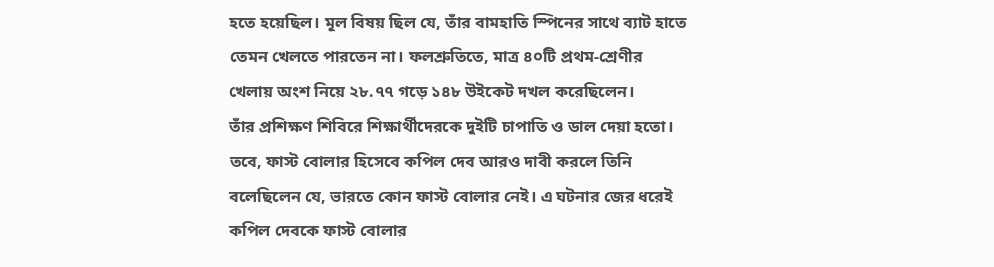হতে হয়েছিল। মূল বিষয় ছিল যে, তাঁর বামহাতি স্পিনের সাথে ব্যাট হাতে তেমন খেলতে পারতেন না। ফলশ্রুতিতে, মাত্র ৪০টি প্রথম-শ্রেণীর খেলায় অংশ নিয়ে ২৮.৭৭ গড়ে ১৪৮ উইকেট দখল করেছিলেন।
তাঁর প্রশিক্ষণ শিবিরে শিক্ষার্থীদেরকে দুইটি চাপাতি ও ডাল দেয়া হতো। তবে, ফাস্ট বোলার হিসেবে কপিল দেব আরও দাবী করলে তিনি বলেছিলেন যে, ভারতে কোন ফাস্ট বোলার নেই। এ ঘটনার জের ধরেই কপিল দেবকে ফাস্ট বোলার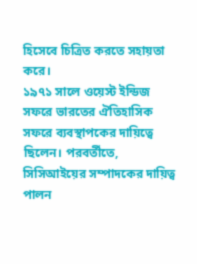হিসেবে চিত্রিত করতে সহায়তা করে।
১৯৭১ সালে ওয়েস্ট ইন্ডিজ সফরে ভারতের ঐতিহাসিক সফরে ব্যবস্থাপকের দায়িত্বে ছিলেন। পরবর্তীতে, সিসিআইয়ের সম্পাদকের দায়িত্ব পালন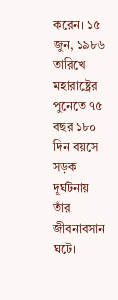করেন। ১৫ জুন, ১৯৮৬ তারিখে মহারাষ্ট্রের পুনেতে ৭৫ বছর ১৮০ দিন বয়সে সড়ক দূর্ঘটনায় তাঁর জীবনাবসান ঘটে।